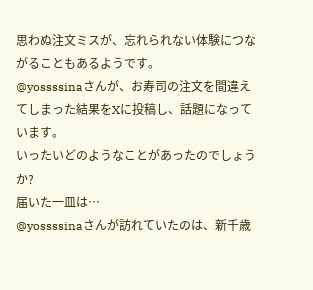思わぬ注文ミスが、忘れられない体験につながることもあるようです。
@yossssinaさんが、お寿司の注文を間違えてしまった結果をXに投稿し、話題になっています。
いったいどのようなことがあったのでしょうか?
届いた一皿は…
@yossssinaさんが訪れていたのは、新千歳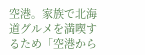空港。家族で北海道グルメを満喫するため「空港から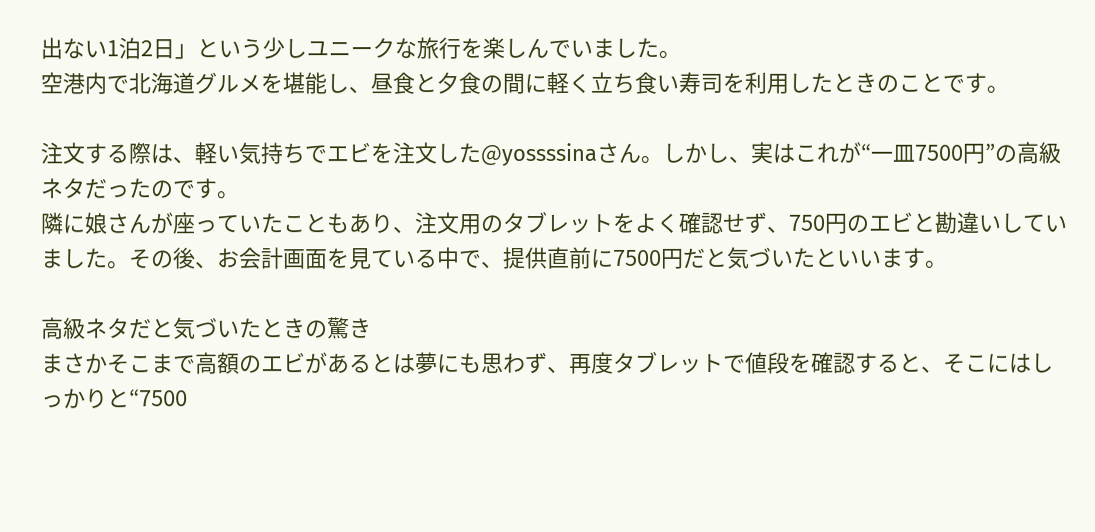出ない1泊2日」という少しユニークな旅行を楽しんでいました。
空港内で北海道グルメを堪能し、昼食と夕食の間に軽く立ち食い寿司を利用したときのことです。

注文する際は、軽い気持ちでエビを注文した@yossssinaさん。しかし、実はこれが“一皿7500円”の高級ネタだったのです。
隣に娘さんが座っていたこともあり、注文用のタブレットをよく確認せず、750円のエビと勘違いしていました。その後、お会計画面を見ている中で、提供直前に7500円だと気づいたといいます。

高級ネタだと気づいたときの驚き
まさかそこまで高額のエビがあるとは夢にも思わず、再度タブレットで値段を確認すると、そこにはしっかりと“7500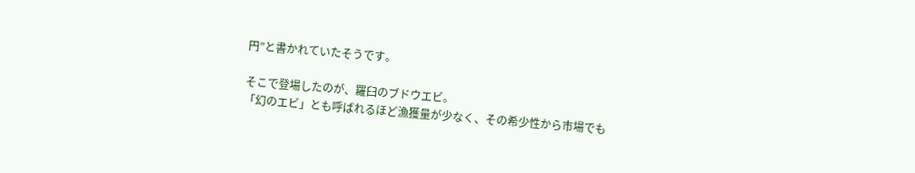円”と書かれていたそうです。

そこで登場したのが、羅臼のブドウエビ。
「幻のエビ」とも呼ばれるほど漁獲量が少なく、その希少性から市場でも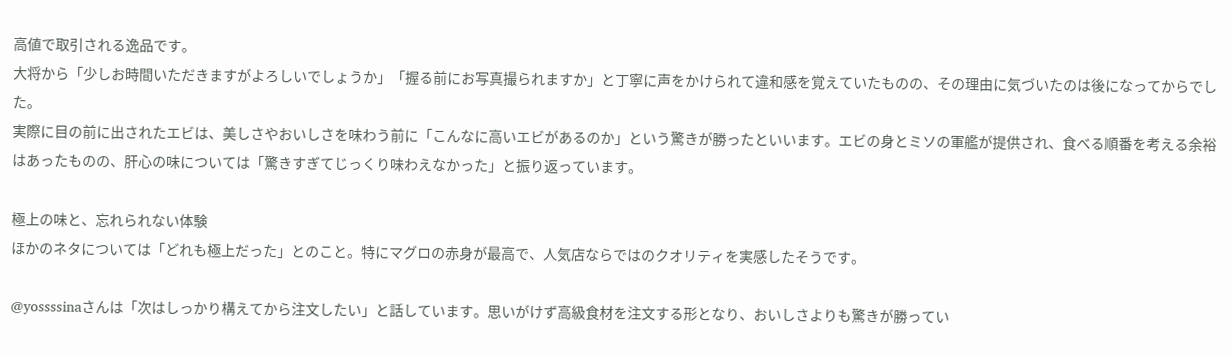高値で取引される逸品です。
大将から「少しお時間いただきますがよろしいでしょうか」「握る前にお写真撮られますか」と丁寧に声をかけられて違和感を覚えていたものの、その理由に気づいたのは後になってからでした。
実際に目の前に出されたエビは、美しさやおいしさを味わう前に「こんなに高いエビがあるのか」という驚きが勝ったといいます。エビの身とミソの軍艦が提供され、食べる順番を考える余裕はあったものの、肝心の味については「驚きすぎてじっくり味わえなかった」と振り返っています。

極上の味と、忘れられない体験
ほかのネタについては「どれも極上だった」とのこと。特にマグロの赤身が最高で、人気店ならではのクオリティを実感したそうです。

@yossssinaさんは「次はしっかり構えてから注文したい」と話しています。思いがけず高級食材を注文する形となり、おいしさよりも驚きが勝ってい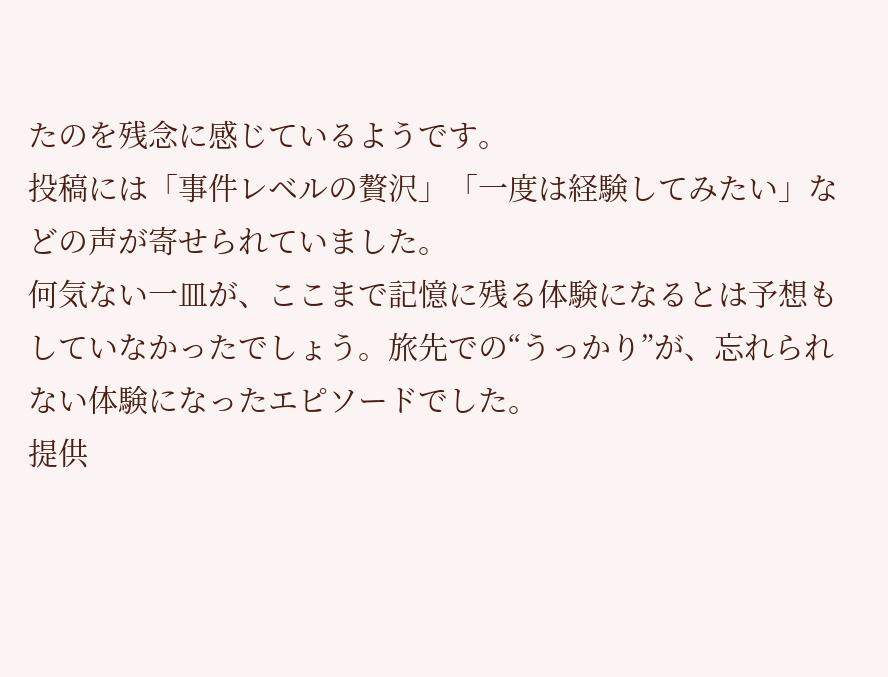たのを残念に感じているようです。
投稿には「事件レベルの贅沢」「一度は経験してみたい」などの声が寄せられていました。
何気ない一皿が、ここまで記憶に残る体験になるとは予想もしていなかったでしょう。旅先での“うっかり”が、忘れられない体験になったエピソードでした。
提供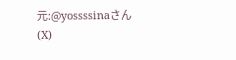元:@yossssinaさん(X)